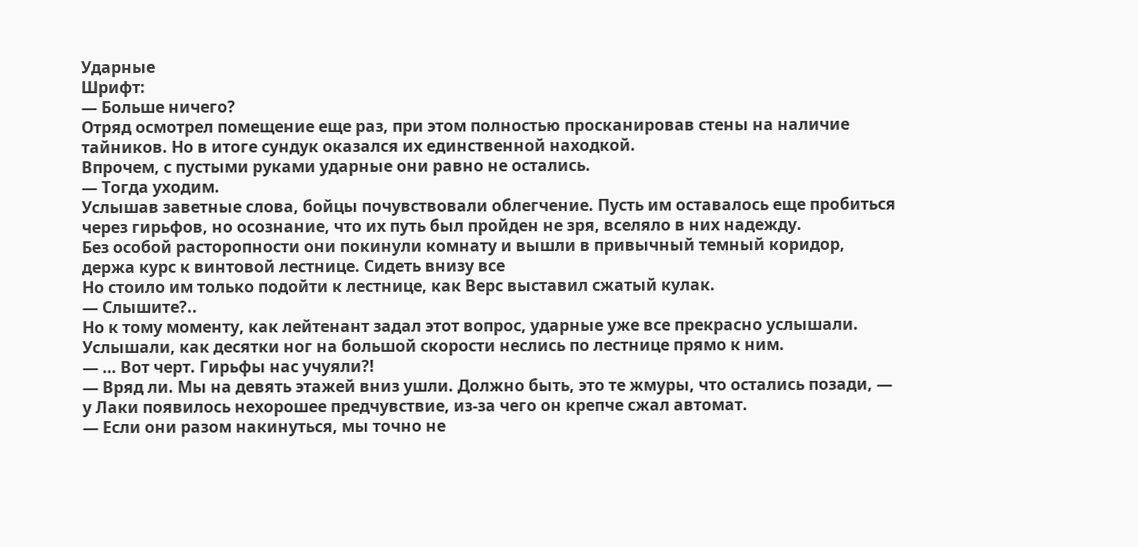Ударные
Шрифт:
— Больше ничего?
Отряд осмотрел помещение еще раз, при этом полностью просканировав стены на наличие тайников. Но в итоге сундук оказался их единственной находкой.
Впрочем, с пустыми руками ударные они равно не остались.
— Тогда уходим.
Услышав заветные слова, бойцы почувствовали облегчение. Пусть им оставалось еще пробиться через гирьфов, но осознание, что их путь был пройден не зря, вселяло в них надежду.
Без особой расторопности они покинули комнату и вышли в привычный темный коридор, держа курс к винтовой лестнице. Сидеть внизу все
Но стоило им только подойти к лестнице, как Верс выставил сжатый кулак.
— Слышите?..
Но к тому моменту, как лейтенант задал этот вопрос, ударные уже все прекрасно услышали. Услышали, как десятки ног на большой скорости неслись по лестнице прямо к ним.
— … Вот черт. Гирьфы нас учуяли?!
— Вряд ли. Мы на девять этажей вниз ушли. Должно быть, это те жмуры, что остались позади, — у Лаки появилось нехорошее предчувствие, из-за чего он крепче сжал автомат.
— Если они разом накинуться, мы точно не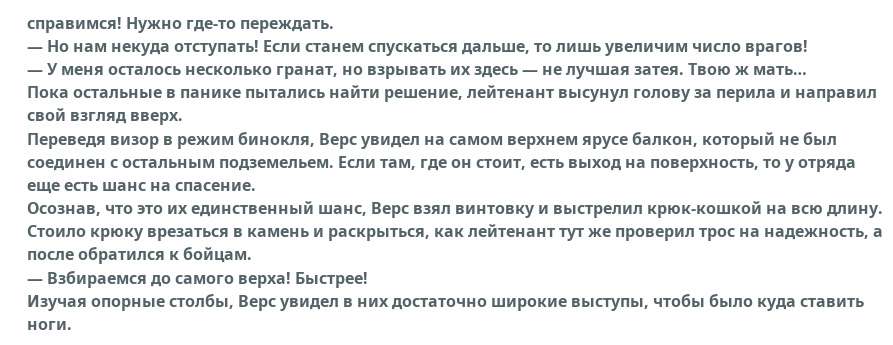справимся! Нужно где-то переждать.
— Но нам некуда отступать! Если станем спускаться дальше, то лишь увеличим число врагов!
— У меня осталось несколько гранат, но взрывать их здесь — не лучшая затея. Твою ж мать…
Пока остальные в панике пытались найти решение, лейтенант высунул голову за перила и направил свой взгляд вверх.
Переведя визор в режим бинокля, Верс увидел на самом верхнем ярусе балкон, который не был соединен с остальным подземельем. Если там, где он стоит, есть выход на поверхность, то у отряда еще есть шанс на спасение.
Осознав, что это их единственный шанс, Верс взял винтовку и выстрелил крюк-кошкой на всю длину.
Стоило крюку врезаться в камень и раскрыться, как лейтенант тут же проверил трос на надежность, а после обратился к бойцам.
— Взбираемся до самого верха! Быстрее!
Изучая опорные столбы, Верс увидел в них достаточно широкие выступы, чтобы было куда ставить ноги.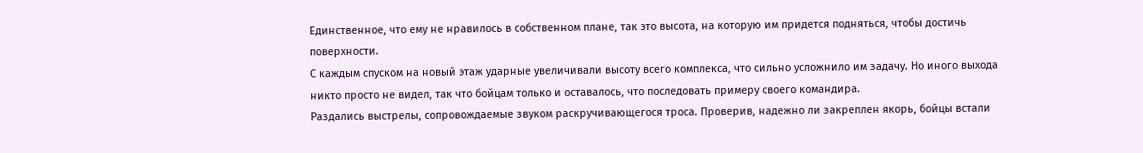Единственное, что ему не нравилось в собственном плане, так это высота, на которую им придется подняться, чтобы достичь поверхности.
С каждым спуском на новый этаж ударные увеличивали высоту всего комплекса, что сильно усложнило им задачу. Но иного выхода никто просто не видел, так что бойцам только и оставалось, что последовать примеру своего командира.
Раздались выстрелы, сопровождаемые звуком раскручивающегося троса. Проверив, надежно ли закреплен якорь, бойцы встали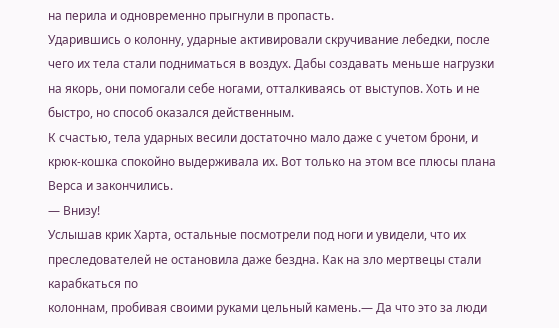на перила и одновременно прыгнули в пропасть.
Ударившись о колонну, ударные активировали скручивание лебедки, после чего их тела стали подниматься в воздух. Дабы создавать меньше нагрузки на якорь, они помогали себе ногами, отталкиваясь от выступов. Хоть и не быстро, но способ оказался действенным.
К счастью, тела ударных весили достаточно мало даже с учетом брони, и крюк-кошка спокойно выдерживала их. Вот только на этом все плюсы плана Верса и закончились.
— Внизу!
Услышав крик Харта, остальные посмотрели под ноги и увидели, что их преследователей не остановила даже бездна. Как на зло мертвецы стали карабкаться по
колоннам, пробивая своими руками цельный камень.— Да что это за люди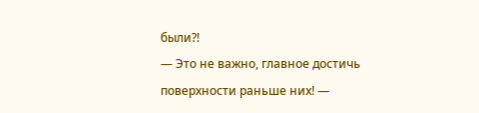были?!
— Это не важно, главное достичь поверхности раньше них! —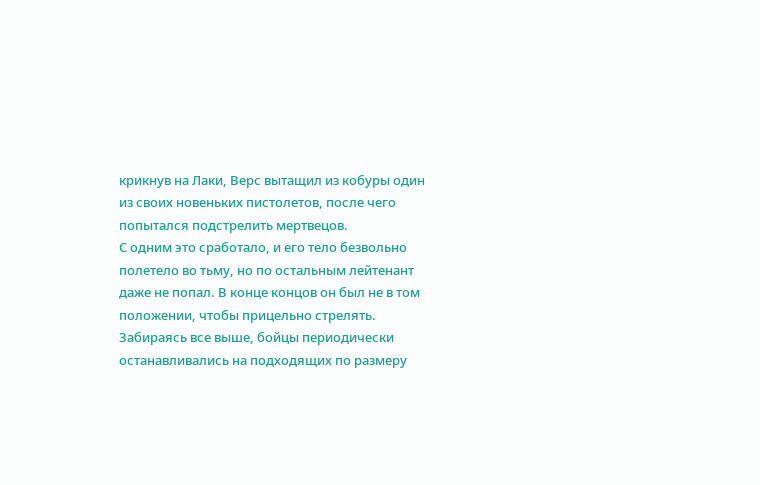крикнув на Лаки, Верс вытащил из кобуры один из своих новеньких пистолетов, после чего попытался подстрелить мертвецов.
С одним это сработало, и его тело безвольно полетело во тьму, но по остальным лейтенант даже не попал. В конце концов он был не в том положении, чтобы прицельно стрелять.
Забираясь все выше, бойцы периодически останавливались на подходящих по размеру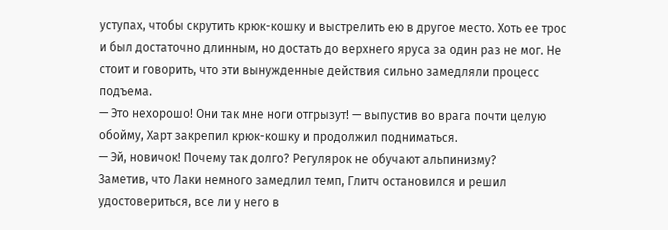уступах, чтобы скрутить крюк-кошку и выстрелить ею в другое место. Хоть ее трос и был достаточно длинным, но достать до верхнего яруса за один раз не мог. Не стоит и говорить, что эти вынужденные действия сильно замедляли процесс подъема.
— Это нехорошо! Они так мне ноги отгрызут! — выпустив во врага почти целую обойму, Харт закрепил крюк-кошку и продолжил подниматься.
— Эй, новичок! Почему так долго? Регулярок не обучают альпинизму?
Заметив, что Лаки немного замедлил темп, Глитч остановился и решил удостовериться, все ли у него в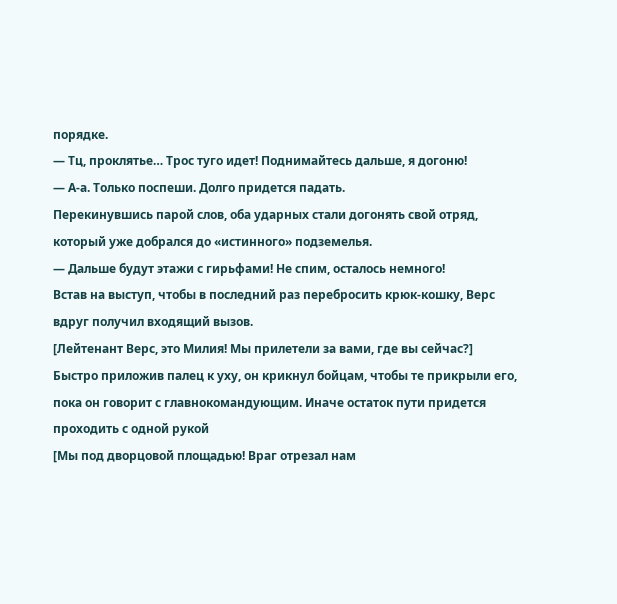порядке.
— Тц, проклятье… Трос туго идет! Поднимайтесь дальше, я догоню!
— А-а. Только поспеши. Долго придется падать.
Перекинувшись парой слов, оба ударных стали догонять свой отряд, который уже добрался до «истинного» подземелья.
— Дальше будут этажи с гирьфами! Не спим, осталось немного!
Встав на выступ, чтобы в последний раз перебросить крюк-кошку, Верс вдруг получил входящий вызов.
[Лейтенант Верс, это Милия! Мы прилетели за вами, где вы сейчас?]
Быстро приложив палец к уху, он крикнул бойцам, чтобы те прикрыли его, пока он говорит с главнокомандующим. Иначе остаток пути придется проходить с одной рукой
[Мы под дворцовой площадью! Враг отрезал нам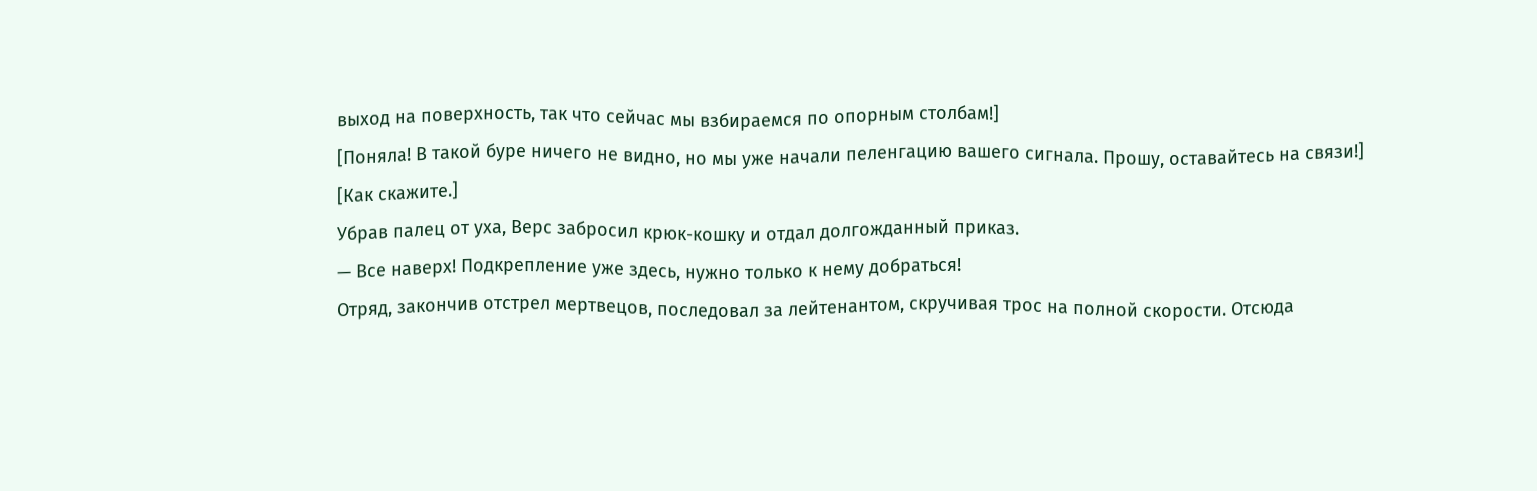выход на поверхность, так что сейчас мы взбираемся по опорным столбам!]
[Поняла! В такой буре ничего не видно, но мы уже начали пеленгацию вашего сигнала. Прошу, оставайтесь на связи!]
[Как скажите.]
Убрав палец от уха, Верс забросил крюк-кошку и отдал долгожданный приказ.
— Все наверх! Подкрепление уже здесь, нужно только к нему добраться!
Отряд, закончив отстрел мертвецов, последовал за лейтенантом, скручивая трос на полной скорости. Отсюда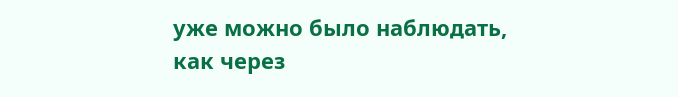уже можно было наблюдать, как через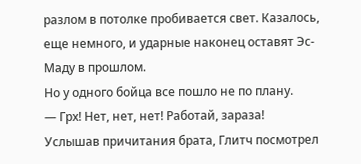разлом в потолке пробивается свет. Казалось, еще немного, и ударные наконец оставят Эс-Маду в прошлом.
Но у одного бойца все пошло не по плану.
— Грх! Нет, нет, нет! Работай, зараза!
Услышав причитания брата, Глитч посмотрел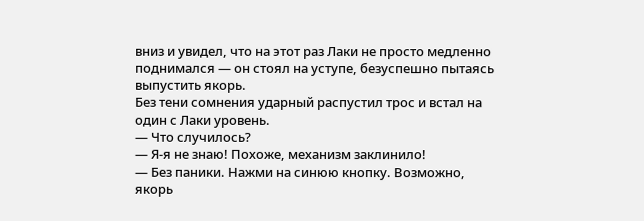вниз и увидел, что на этот раз Лаки не просто медленно поднимался — он стоял на уступе, безуспешно пытаясь выпустить якорь.
Без тени сомнения ударный распустил трос и встал на один с Лаки уровень.
— Что случилось?
— Я-я не знаю! Похоже, механизм заклинило!
— Без паники. Нажми на синюю кнопку. Возможно, якорь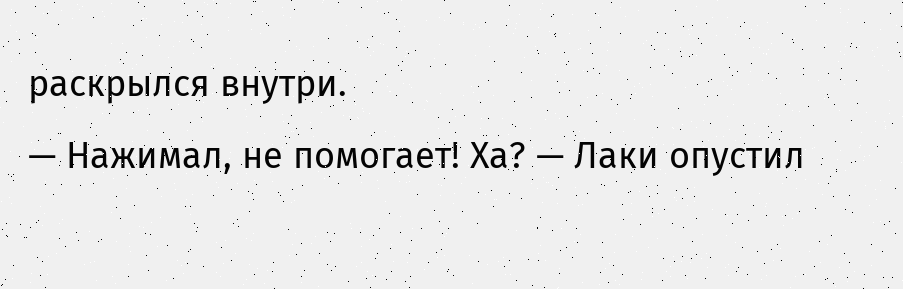раскрылся внутри.
— Нажимал, не помогает! Ха? — Лаки опустил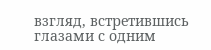взгляд, встретившись глазами с одним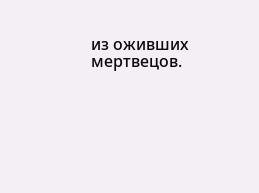из оживших мертвецов.